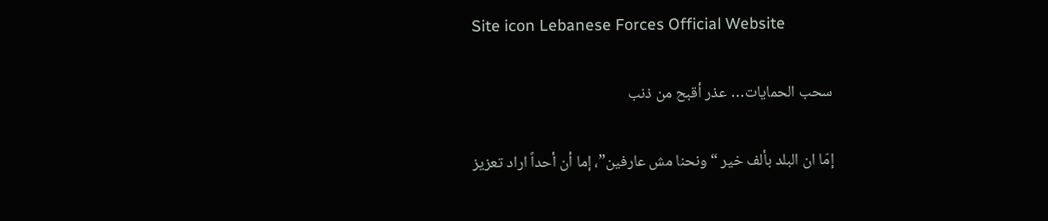Site icon Lebanese Forces Official Website

سحب الحمايات… عذر أقبح من ذنب

إمّا ان البلد بألف خير “ونحنا مش عارفين”، إما أن أحداً اراد تعزيز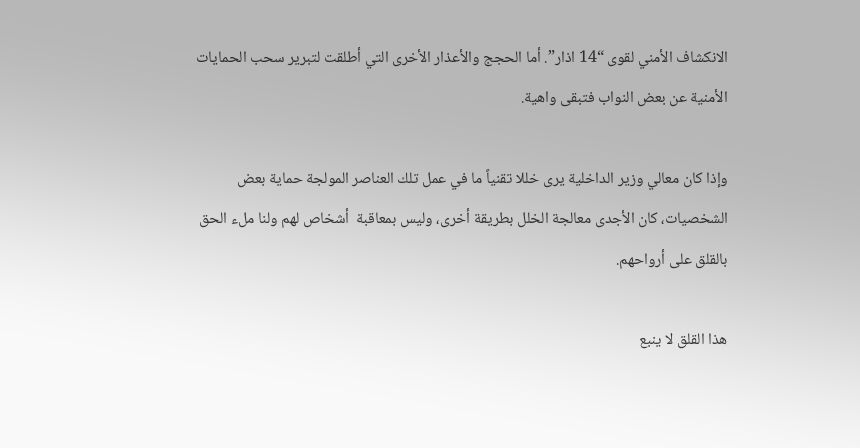الانكشاف الأمني لقوى “14 اذار”. أما الحجج والأعذار الأخرى التي أطلقت لتبرير سحب الحمايات الأمنية عن بعض النواب فتبقى واهية.

وإذا كان معالي وزير الداخلية يرى خللا تقنياً ما في عمل تلك العناصر المولجة حماية بعض الشخصيات، كان الأجدى معالجة الخلل بطريقة أخرى، وليس بمعاقبة  أشخاص لهم ولنا ملء الحق بالقلق على أرواحهم.

هذا القلق لا ينبع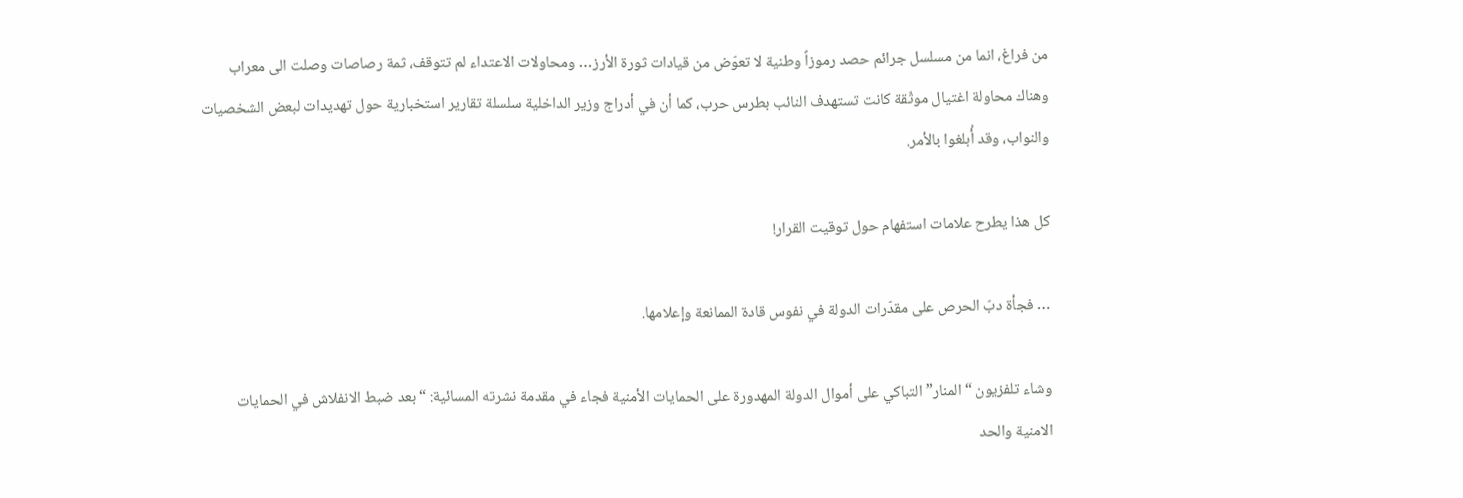من فراغ، انما من مسلسل جرائم حصد رموزاً وطنية لا تعوّض من قيادات ثورة الأرز… ومحاولات الاعتداء لم تتوقف، ثمة رصاصات وصلت الى معراب وهناك محاولة اغتيال موثّقة كانت تستهدف النائب بطرس حرب، كما أن في أدراج وزير الداخلية سلسلة تقارير استخبارية حول تهديدات لبعض الشخصيات والنواب، وقد أُبلغوا بالأمر.

كل هذا يطرح علامات استفهام حول توقيت القرار!

… فجأة دبّ الحرص على مقدّرات الدولة في نفوس قادة الممانعة وإعلامها.

وشاء تلفزيون “المنار” التباكي على أموال الدولة المهدورة على الحمايات الأمنية فجاء في مقدمة نشرته المسائية: “بعد ضبط الانفلاش في الحمايات الامنية والحد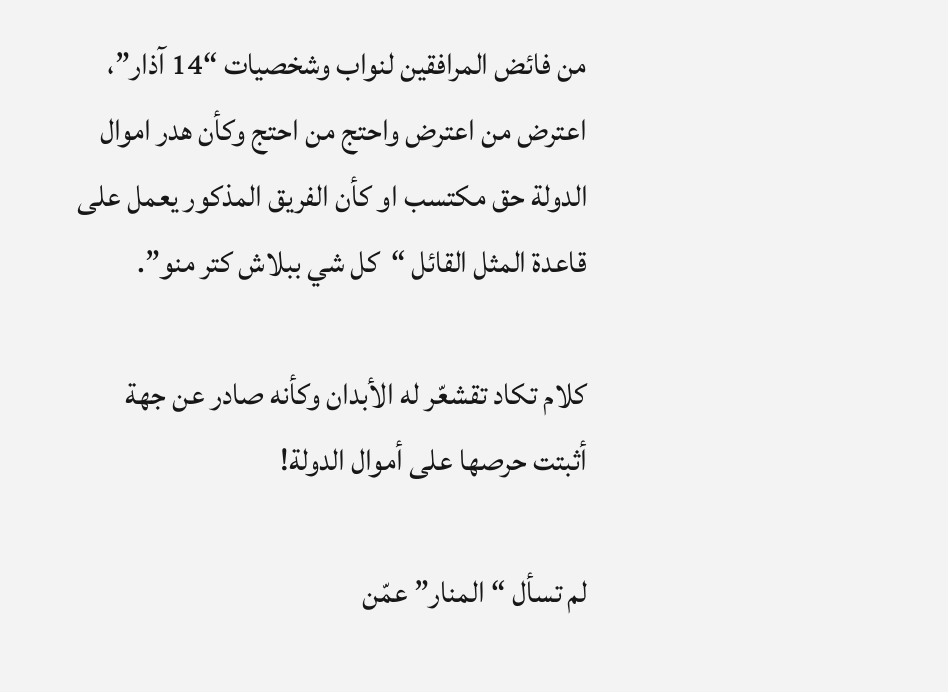من فائض المرافقين لنواب وشخصيات “14 آذار”، اعترض من اعترض واحتج من احتج وكأن هدر اموال الدولة حق مكتسب او كأن الفريق المذكور يعمل على قاعدة المثل القائل “كل شي ببلاش كتر منو”.

كلام تكاد تقشعّر له الأبدان وكأنه صادر عن جهة أثبتت حرصها على أموال الدولة!

لم تسأل “المنار” عمّن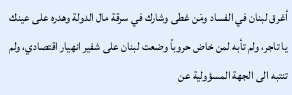أغرق لبنان في الفساد ومَن غطى وشارك في سرقة مال الدولة وهدره على عينك يا تاجر، ولم تأبه لمن خاض حروباً وضعت لبنان على شفير انهيار اقتصادي، ولم تنتبه الى الجهة المسؤولية عن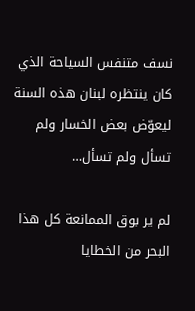نسف متنفس السياحة الذي كان ينتظره لبنان هذه السنة ليعوّض بعض الخسار ولم تسأل ولم تسأل…

لم ير بوق الممانعة كل هذا البحر من الخطايا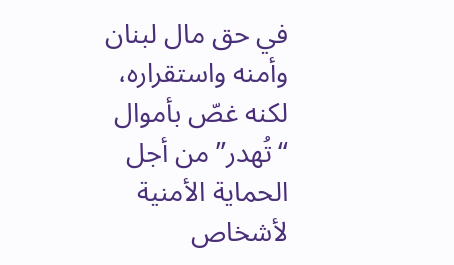في حق مال لبنان وأمنه واستقراره، لكنه غصّ بأموال “تُهدر” من أجل الحماية الأمنية لأشخاص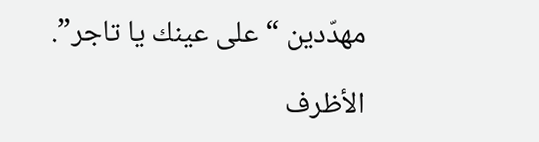مهدّدين “على عينك يا تاجر”.

الأظرف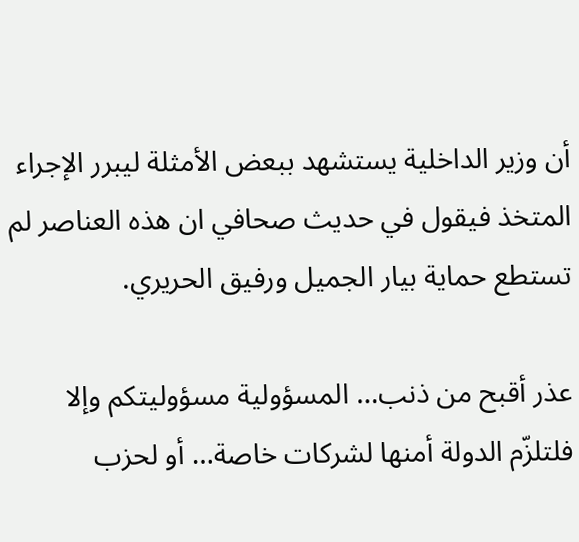أن وزير الداخلية يستشهد ببعض الأمثلة ليبرر الإجراء المتخذ فيقول في حديث صحافي ان هذه العناصر لم تستطع حماية بيار الجميل ورفيق الحريري.

عذر أقبح من ذنب… المسؤولية مسؤوليتكم وإلا فلتلزّم الدولة أمنها لشركات خاصة… أو لحزب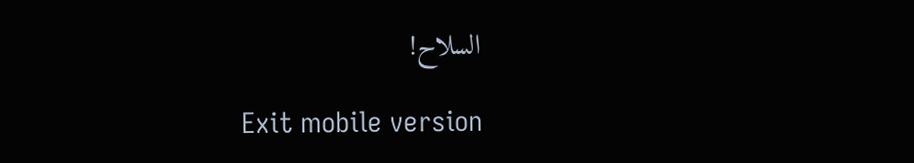السلاح!

Exit mobile version